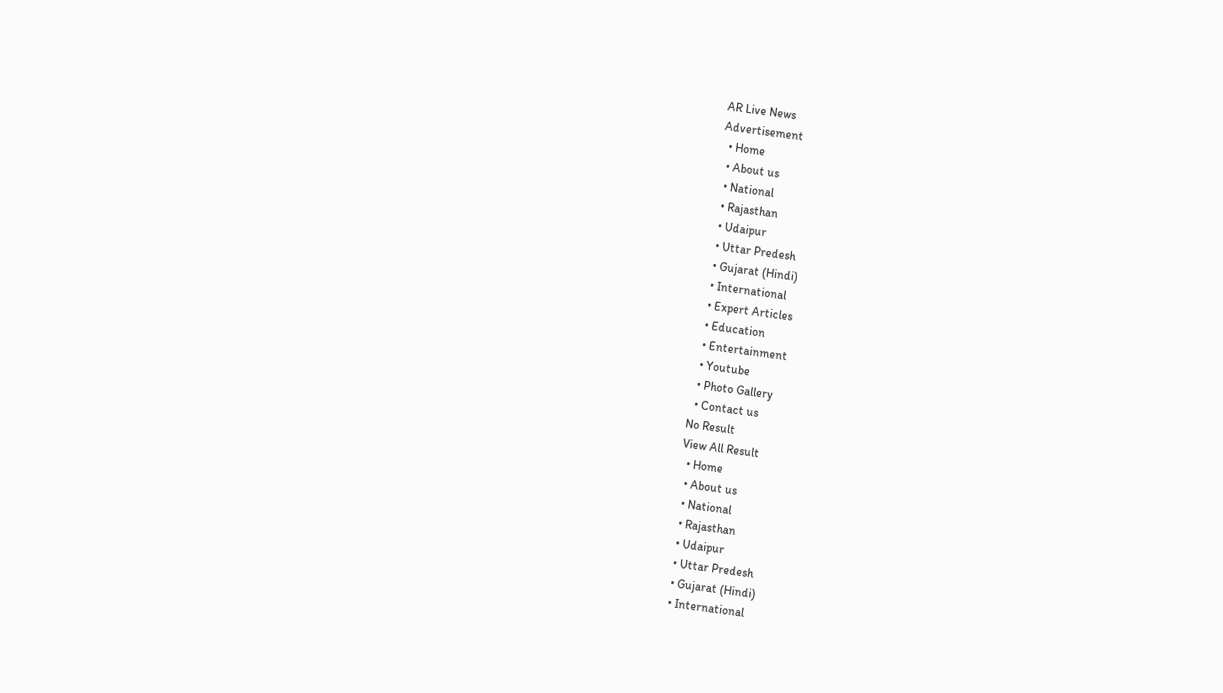AR Live News
Advertisement
  • Home
  • About us
  • National
  • Rajasthan
  • Udaipur
  • Uttar Predesh
  • Gujarat (Hindi)
  • International
  • Expert Articles
  • Education
  • Entertainment
  • Youtube
  • Photo Gallery
  • Contact us
No Result
View All Result
  • Home
  • About us
  • National
  • Rajasthan
  • Udaipur
  • Uttar Predesh
  • Gujarat (Hindi)
  • International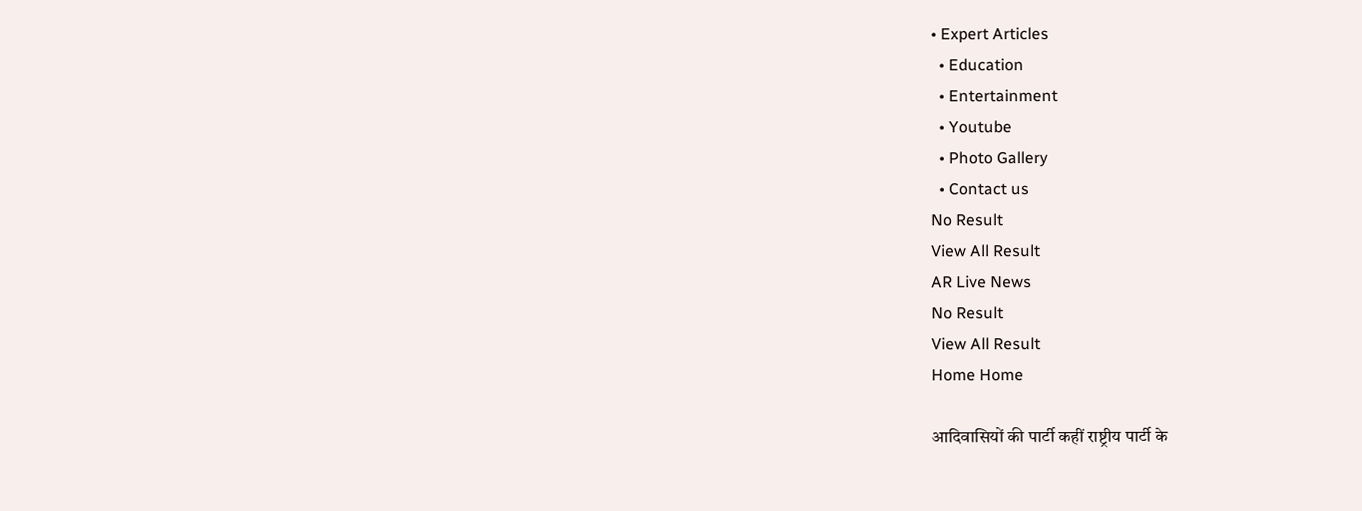• Expert Articles
  • Education
  • Entertainment
  • Youtube
  • Photo Gallery
  • Contact us
No Result
View All Result
AR Live News
No Result
View All Result
Home Home

आदिवासियों की पार्टी कहीं राष्ट्रीय पार्टी के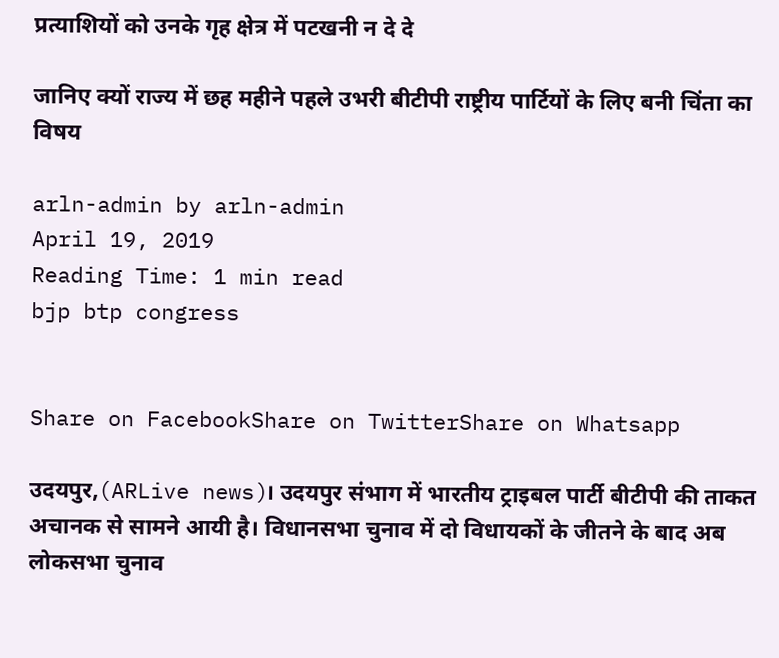प्रत्याशियों को उनके गृह क्षेत्र में पटखनी न दे दे

जानिए क्यों राज्य में छह महीने पहले उभरी बीटीपी राष्ट्रीय पार्टियों के लिए बनी चिंता का विषय

arln-admin by arln-admin
April 19, 2019
Reading Time: 1 min read
bjp btp congress


Share on FacebookShare on TwitterShare on Whatsapp

उदयपुर,(ARLive news)। उदयपुर संभाग में भारतीय ट्राइबल पार्टी बीटीपी की ताकत अचानक से सामने आयी है। विधानसभा चुनाव में दो विधायकों के जीतने के बाद अब लोकसभा चुनाव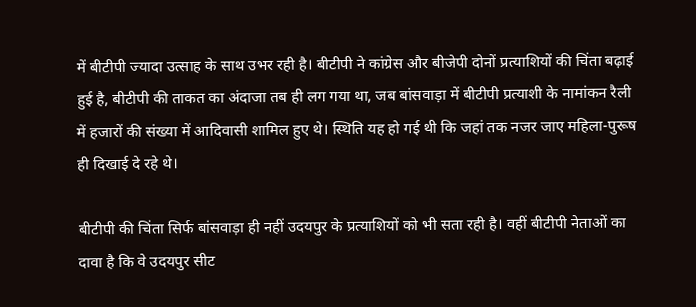में बीटीपी ज्यादा उत्साह के साथ उभर रही है। बीटीपी ने कांग्रेस और बीजेपी दोनों प्रत्याशियों की चिंता बढ़ाई हुई है, बीटीपी की ताकत का अंदाजा तब ही लग गया था, जब बांसवाड़ा में बीटीपी प्रत्याशी के नामांकन रैली में हजारों की संख्या में आदिवासी शामिल हुए थे। स्थिति यह हो गई थी कि जहां तक नजर जाए महिला-पुरूष ही दिखाई दे रहे थे।

बीटीपी की चिंता सिर्फ बांसवाड़ा ही नहीं उदयपुर के प्रत्याशियों को भी सता रही है। वहीं बीटीपी नेताओं का दावा है कि वे उदयपुर सीट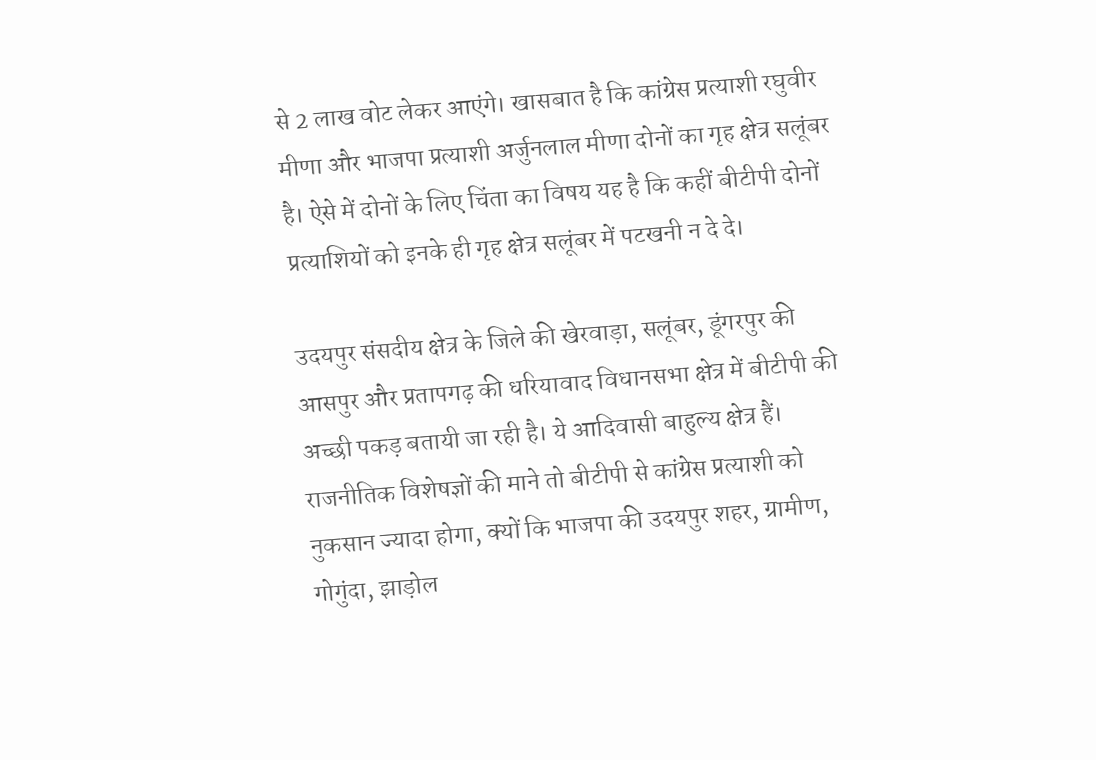से 2 लाख वोट लेकर आएंगे। खासबात है कि कांग्रेस प्रत्याशी रघुवीर मीणा और भाजपा प्रत्याशी अर्जुनलाल मीणा दोनों का गृह क्षेत्र सलूंबर है। ऐसे में दोनों के लिए चिंता का विषय यह है कि कहीं बीटीपी दोनों प्रत्याशियों को इनके ही गृह क्षेत्र सलूंबर में पटखनी न दे दे।

उदयपुर संसदीय क्षेत्र के जिले की खेरवाड़ा, सलूंबर, डूंगरपुर की आसपुर और प्रतापगढ़ की धरियावाद विधानसभा क्षेत्र में बीटीपी की अच्छी पकड़ बतायी जा रही है। ये आदिवासी बाहुल्य क्षेत्र हैं। राजनीतिक विशेषज्ञों की माने तो बीटीपी से कांग्रेस प्रत्याशी को नुकसान ज्यादा होगा, क्यों कि भाजपा की उदयपुर शहर, ग्रामीण, गोगुंदा, झाड़ोल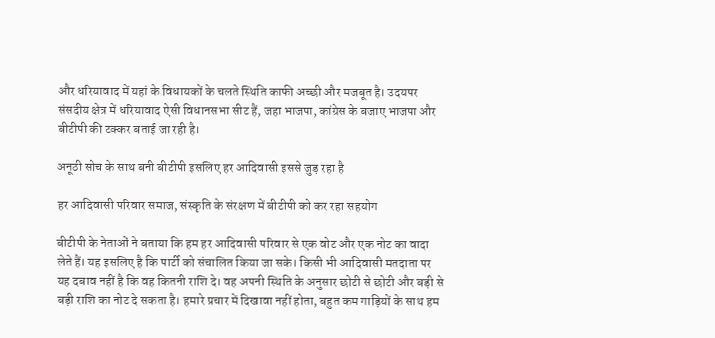और धरियावाद में यहां के विधायकों के चलते स्थिति काफी अच्छी और मजबूत है। उदयपर संसदीय क्षेत्र में धरियावाद ऐसी विधानसभा सीट हैं, जहा भाजपा, कांग्रेस के बजाए भाजपा और बीटीपी की टक्कर बताई जा रही है।

अनूठी सोच के साथ बनी बीटीपी इसलिए हर आदिवासी इससे जुड़ रहा है

हर आदिवासी परिवार समाज, संस्कृति के संरक्षण में बीटीपी को कर रहा सहयोग

बीटीपी के नेताओं ने बताया कि हम हर आदिवासी परिवार से एक वोट और एक नोट का वादा लेते हैं। यह इसलिए है कि पार्टी को संचालित किया जा सके। किसी भी आदिवासी मतदाता पर यह दबाव नहीं है कि वह कितनी राशि दे। वह अपनी स्थिति के अनुसार छोटी से छोटी और बड़ी से बड़ी राशि का नोट दे सकता है। हमारे प्रचार में दिखावा नहीं होता, बहुत कम गाड़ियों के साथ हम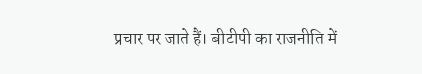प्रचार पर जाते हैं। बीटीपी का राजनीति में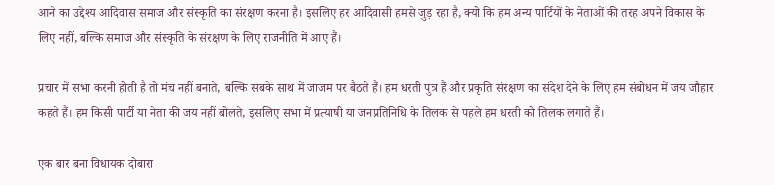आने का उद्देश्य आदिवास समाज और संस्कृति का संरक्षण करना है। इसलिए हर आदिवासी हमसे जुड़ रहा है, क्यो कि हम अन्य पार्टियों के नेताओं की तरह अपने विकास के लिए नहीं, बल्कि समाज और संस्कृति के संरक्षण के लिए राजनीति में आए हैं।

प्रचार में सभा करनी होती है तो मंच नहीं बनाते, बल्कि सबके साथ में जाजम पर बैठते हैं। हम धरती पुत्र हैं और प्रकृति संरक्षण का संदेश देने के लिए हम संबोधन में जय जौहार कहते हैं। हम किसी पार्टी या नेता की जय नहीं बोलते, इसलिए सभा में प्रत्याषी या जनप्रतिनिधि के तिलक से पहले हम धरती को तिलक लगाते हैं।

एक बार बना विधायक दोबारा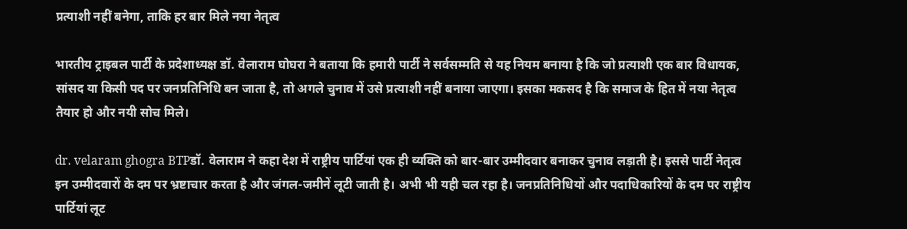प्रत्याशी नहीं बनेगा, ताकि हर बार मिले नया नेतृत्व

भारतीय ट्राइबल पार्टी के प्रदेशाध्यक्ष डॉ. वेलाराम घोघरा ने बताया कि हमारी पार्टी ने सर्वसम्मति से यह नियम बनाया है कि जो प्रत्याशी एक बार विधायक, सांसद या किसी पद पर जनप्रतिनिधि बन जाता है, तो अगले चुनाव में उसे प्रत्याशी नहीं बनाया जाएगा। इसका मकसद है कि समाज के हित में नया नेतृत्व तैयार हो और नयी सोच मिले।

dr. velaram ghogra BTPडॉ. वेलाराम ने कहा देश में राष्ट्रीय पार्टियां एक ही व्यक्ति को बार-बार उम्मीदवार बनाकर चुनाव लड़ाती है। इससे पार्टी नेतृत्व इन उम्मीदवारों के दम पर भ्रष्टाचार करता है और जंगल-जमीनें लूटी जाती है। अभी भी यही चल रहा है। जनप्रतिनिधियों और पदाधिकारियों के दम पर राष्ट्रीय पार्टियां लूट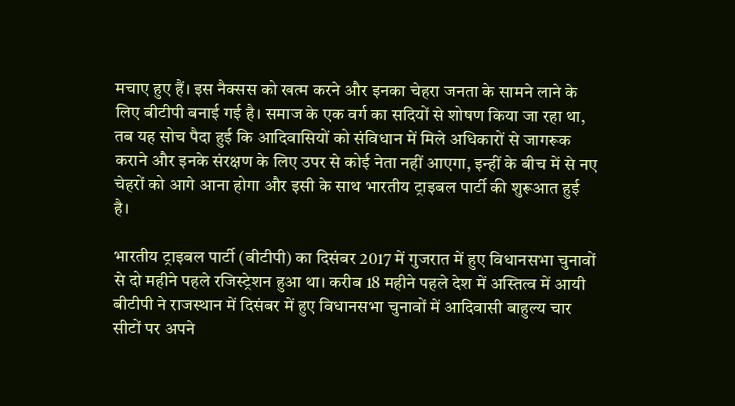मचाए हुए हैं। इस नैक्सस को खत्म करने और इनका चेहरा जनता के सामने लाने के लिए बीटीपी बनाई गई है। समाज के एक वर्ग का सदियों से शोषण किया जा रहा था, तब यह सोच पैदा हुई कि आदिवासियों को संविधान में मिले अधिकारों से जागरूक कराने और इनके संरक्षण के लिए उपर से कोई नेता नहीं आएगा, इन्हीं के बीच में से नए चेहरों को आगे आना होगा और इसी के साथ भारतीय ट्राइबल पार्टी की शुरूआत हुई है।

भारतीय ट्राइबल पार्टी (बीटीपी) का दिसंबर 2017 में गुजरात में हुए विधानसभा चुनावों से दो महीने पहले रजिस्ट्रेशन हुआ था। करीब 18 महीने पहले देश में अस्तित्व में आयी बीटीपी ने राजस्थान में दिसंबर में हुए विधानसभा चुनावों में आदिवासी बाहुल्य चार सीटों पर अपने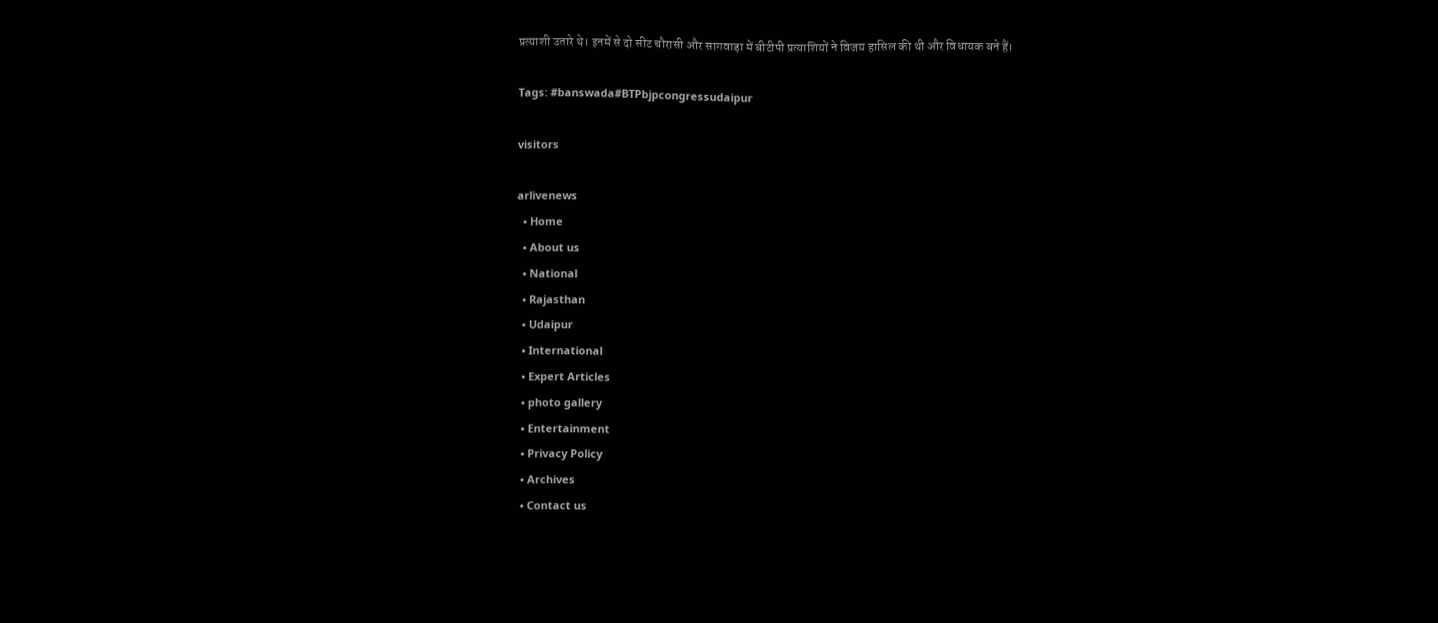प्रत्याशी उतारे थे। इनमें से दो सीट चौरासी और सागवाड़ा में बीटीपी प्रत्याशियों ने विजय हासिल की थी और विधायक बने हैं।

Tags: #banswada#BTPbjpcongressudaipur

visitors

arlivenews
  • Home
  • About us
  • National
  • Rajasthan
  • Udaipur
  • International
  • Expert Articles
  • photo gallery
  • Entertainment
  • Privacy Policy
  • Archives
  • Contact us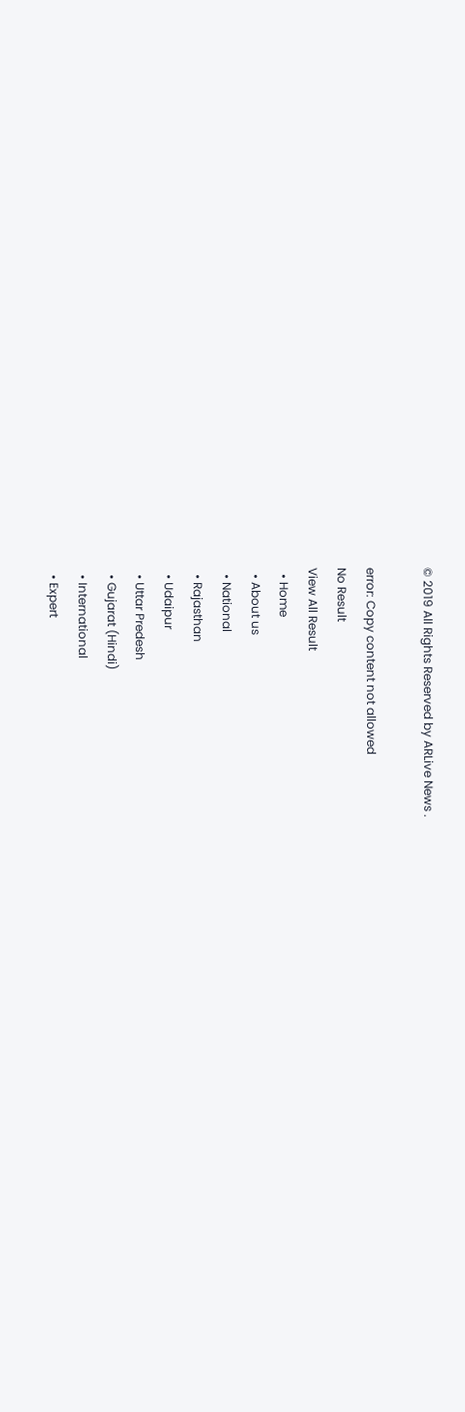© 2019 All Rights Reserved by ARLive News .

error: Copy content not allowed
No Result
View All Result
  • Home
  • About us
  • National
  • Rajasthan
  • Udaipur
  • Uttar Predesh
  • Gujarat (Hindi)
  • International
  • Expert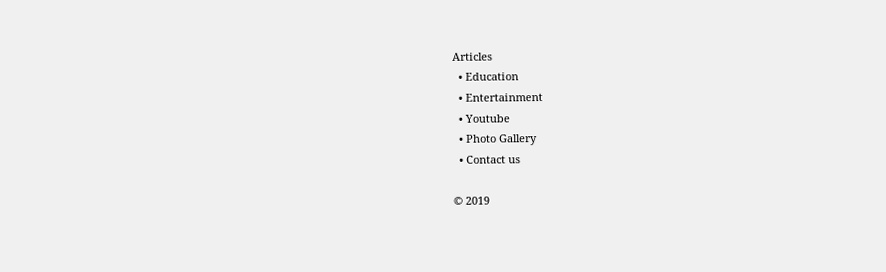Articles
  • Education
  • Entertainment
  • Youtube
  • Photo Gallery
  • Contact us

© 2019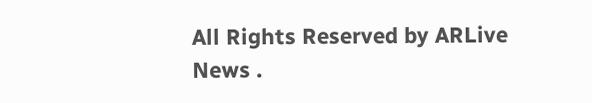All Rights Reserved by ARLive News .